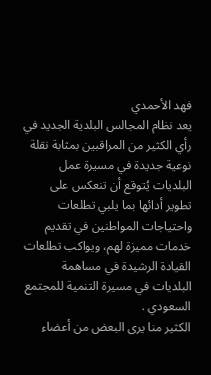فهد الأحمدي
يعد نظام المجالس البلدية الجديد في رأي الكثير من المراقبين بمثابة نقلة نوعية جديدة في مسيرة عمل البلديات يُتوقع أن تنعكس على تطوير أدائها بما يلبي تطلعات واحتياجات المواطنين في تقديم خدمات مميزة لهم، ويواكب تطلعات القيادة الرشيدة في مساهمة البلديات في مسيرة التنمية للمجتمع السعودي .
الكثير منا يرى البعض من أعضاء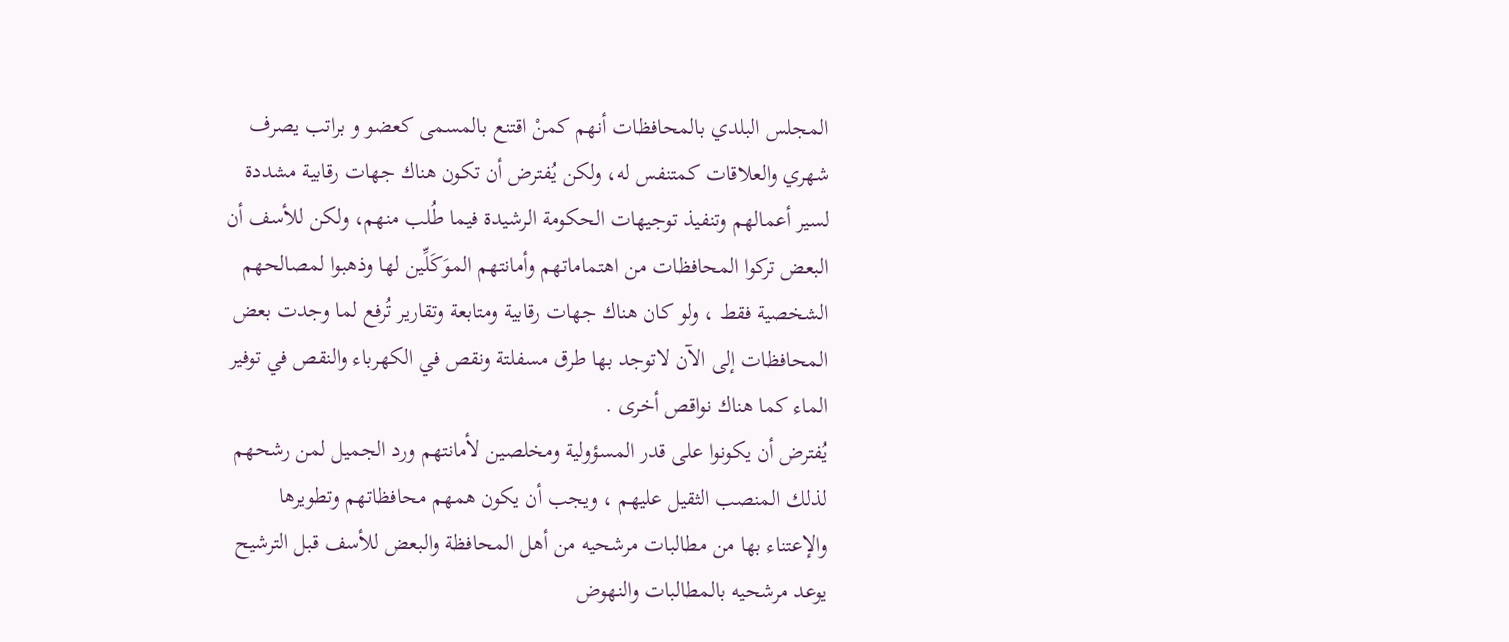المجلس البلدي بالمحافظات أنهم كمنْ اقتنع بالمسمى كعضو و براتب يصرف شهري والعلاقات كمتنفس له، ولكن يُفترض أن تكون هناك جهات رقابية مشددة لسير أعمالهم وتنفيذ توجيهات الحكومة الرشيدة فيما طُلب منهم، ولكن للأسف أن البعض تركوا المحافظات من اهتماماتهم وأمانتهم الموَكَلِّين لها وذهبوا لمصالحهم الشخصية فقط ، ولو كان هناك جهات رقابية ومتابعة وتقارير تُرفع لما وجدت بعض المحافظات إلى الآن لاتوجد بها طرق مسفلتة ونقص في الكهرباء والنقص في توفير الماء كما هناك نواقص أخرى .
يُفترض أن يكونوا على قدر المسؤولية ومخلصين لأمانتهم ورد الجميل لمن رشحهم لذلك المنصب الثقيل عليهم ، ويجب أن يكون همهم محافظاتهم وتطويرها والإعتناء بها من مطالبات مرشحيه من أهل المحافظة والبعض للأسف قبل الترشيح يوعد مرشحيه بالمطالبات والنهوض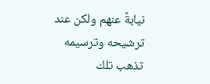نيابةً عنهم ولكن عند ترشيحه وترسيمه تذهب تلك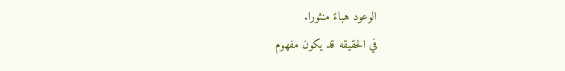الوعود هباءً منثورا.
في الحقيقه قد يكون مفهوم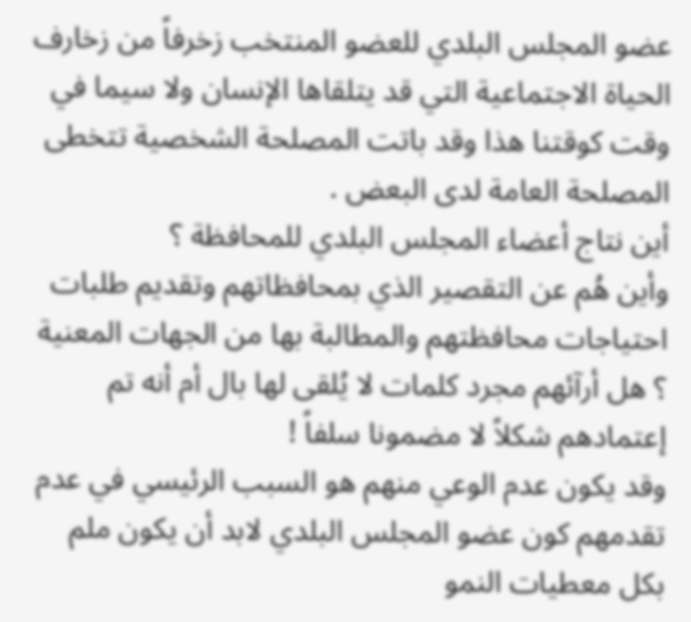عضو المجلس البلدي للعضو المنتخب زخرفاً من زخارف الحياة الاجتماعية التي قد يتلقاها الإنسان ولا سيما في وقت كوقتنا هذا وقد باتت المصلحة الشخصية تتخطى المصلحة العامة لدى البعض .
أين نتاج أعضاء المجلس البلدي للمحافظة ؟
وأين هُم عن التقصير الذي بمحافظاتهم وتقديم طلبات احتياجات محافظتهم والمطالبة بها من الجهات المعنية ؟ هل أرآئهم مجرد كلمات لا يُلقى لها بال أم أنه تم إعتمادهم شكلاً لا مضمونا سلفاً !
وقد يكون عدم الوعي منهم هو السبب الرئيسي في عدم تقدمهم كون عضو المجلس البلدي لابد أن يكون ملم بكل معطيات النمو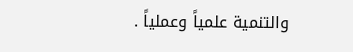والتنمية علمياً وعملياً .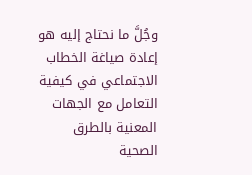وجُلَّ ما نحتاج إليه هو إعادة صياغة الخطاب الاجتماعي في كيفية التعامل مع الجهات المعنية بالطرق الصحية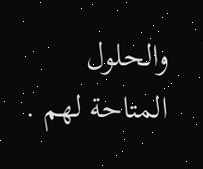والحلول المتاحة لهم .